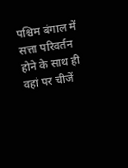पश्चिम बंगाल में सत्ता परिवर्तन होने के साथ ही वहां पर चीजें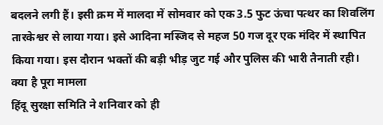बदलने लगी हैं। इसी क्रम में मालदा में सोमवार को एक 3.5 फुट ऊंचा पत्थर का शिवलिंग तारकेश्वर से लाया गया। इसे आदिना मस्जिद से महज 50 गज दूर एक मंदिर में स्थापित किया गया। इस दौरान भक्तों की बड़ी भीड़ जुट गई और पुलिस की भारी तैनाती रही।
क्या है पूरा मामला
हिंदू सुरक्षा समिति ने शनिवार को ही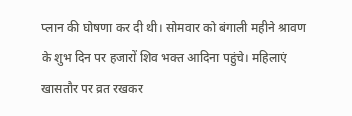प्लान की घोषणा कर दी थी। सोमवार को बंगाली महीने श्रावण के शुभ दिन पर हजारों शिव भक्त आदिना पहुंचे। महिलाएं खासतौर पर व्रत रखकर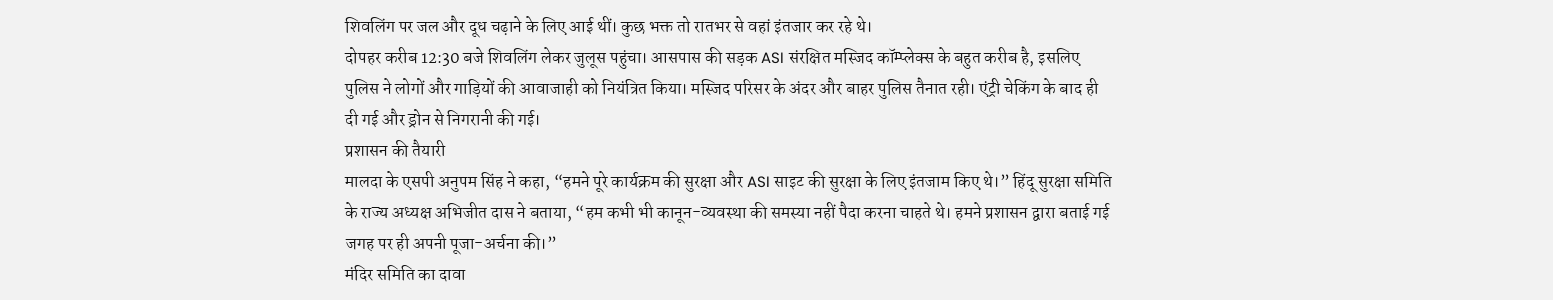शिवलिंग पर जल और दूध चढ़ाने के लिए आई थीं। कुछ भक्त तो रातभर से वहां इंतजार कर रहे थे।
दोपहर करीब 12:30 बजे शिवलिंग लेकर जुलूस पहुंचा। आसपास की सड़क ASI संरक्षित मस्जिद कॉम्प्लेक्स के बहुत करीब है, इसलिए पुलिस ने लोगों और गाड़ियों की आवाजाही को नियंत्रित किया। मस्जिद परिसर के अंदर और बाहर पुलिस तैनात रही। एंट्री चेकिंग के बाद ही दी गई और ड्रोन से निगरानी की गई।
प्रशासन की तैयारी
मालदा के एसपी अनुपम सिंह ने कहा, “हमने पूरे कार्यक्रम की सुरक्षा और ASI साइट की सुरक्षा के लिए इंतजाम किए थे।” हिंदू सुरक्षा समिति के राज्य अध्यक्ष अभिजीत दास ने बताया, “हम कभी भी कानून-व्यवस्था की समस्या नहीं पैदा करना चाहते थे। हमने प्रशासन द्वारा बताई गई जगह पर ही अपनी पूजा-अर्चना की।”
मंदिर समिति का दावा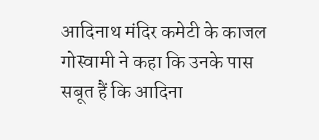आदिनाथ मंदिर कमेटी के काजल गोस्वामी ने कहा कि उनके पास सबूत हैं कि आदिना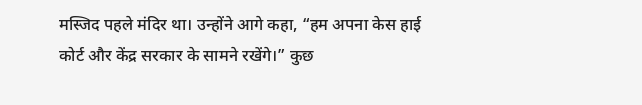मस्जिद पहले मंदिर था। उन्होंने आगे कहा, “हम अपना केस हाई कोर्ट और केंद्र सरकार के सामने रखेंगे।” कुछ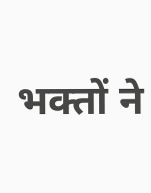भक्तों ने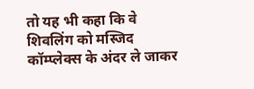तो यह भी कहा कि वे शिवलिंग को मस्जिद कॉम्प्लेक्स के अंदर ले जाकर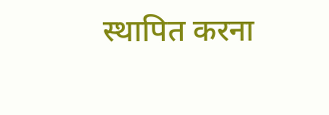स्थापित करना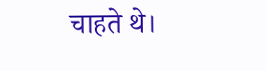चाहते थे।